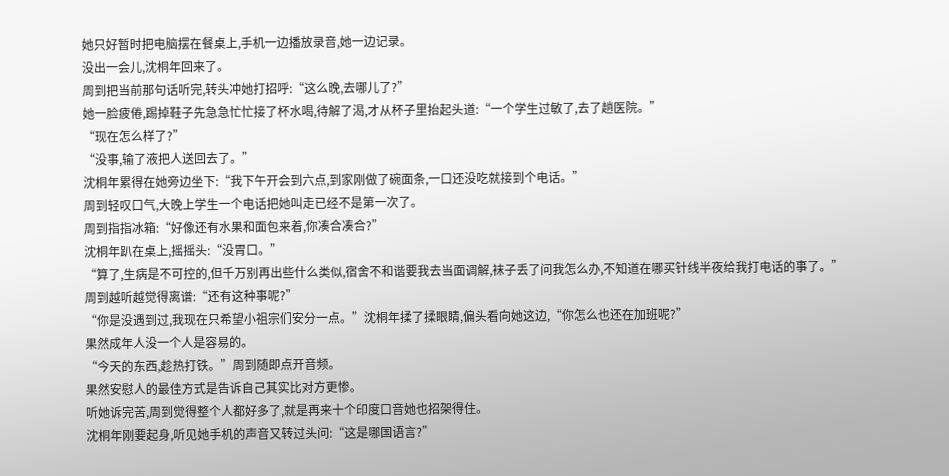她只好暂时把电脑摆在餐桌上,手机一边播放录音,她一边记录。
没出一会儿,沈桐年回来了。
周到把当前那句话听完,转头冲她打招呼:“这么晚,去哪儿了?”
她一脸疲倦,踢掉鞋子先急急忙忙接了杯水喝,待解了渴,才从杯子里抬起头道:“一个学生过敏了,去了趟医院。”
“现在怎么样了?”
“没事,输了液把人送回去了。”
沈桐年累得在她旁边坐下:“我下午开会到六点,到家刚做了碗面条,一口还没吃就接到个电话。”
周到轻叹口气,大晚上学生一个电话把她叫走已经不是第一次了。
周到指指冰箱:“好像还有水果和面包来着,你凑合凑合?”
沈桐年趴在桌上,摇摇头:“没胃口。”
“算了,生病是不可控的,但千万别再出些什么类似,宿舍不和谐要我去当面调解,袜子丢了问我怎么办,不知道在哪买针线半夜给我打电话的事了。”
周到越听越觉得离谱:“还有这种事呢?”
“你是没遇到过,我现在只希望小祖宗们安分一点。”沈桐年揉了揉眼睛,偏头看向她这边,“你怎么也还在加班呢?”
果然成年人没一个人是容易的。
“今天的东西,趁热打铁。”周到随即点开音频。
果然安慰人的最佳方式是告诉自己其实比对方更惨。
听她诉完苦,周到觉得整个人都好多了,就是再来十个印度口音她也招架得住。
沈桐年刚要起身,听见她手机的声音又转过头问:“这是哪国语言?”